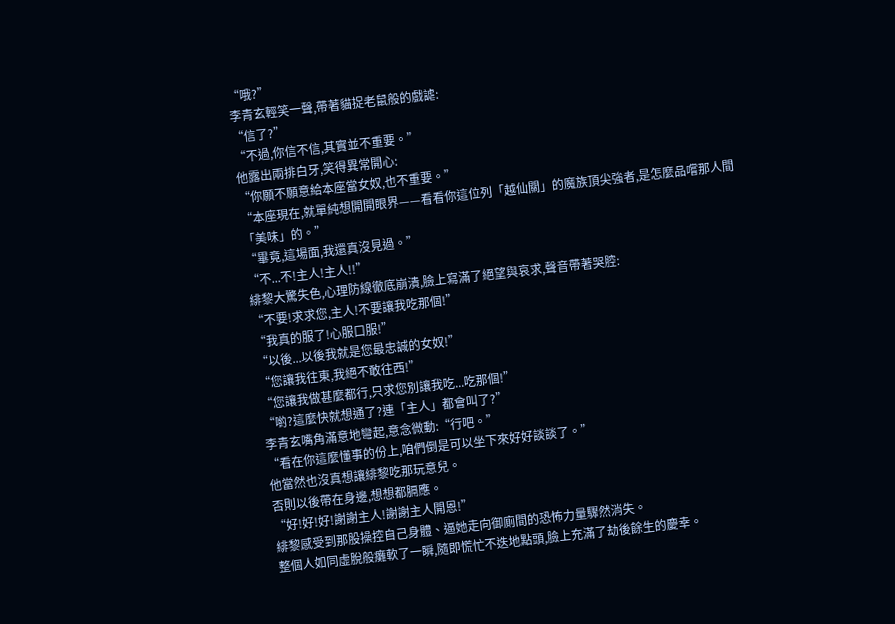“哦?”
李青玄輕笑一聲,帶著貓捉老鼠般的戲謔:
“信了?”
“不過,你信不信,其實並不重要。”
他露出兩排白牙,笑得異常開心:
“你願不願意給本座當女奴,也不重要。”
“本座現在,就單純想開開眼界——看看你這位列「越仙關」的魔族頂尖強者,是怎麼品嚐那人間「美味」的。”
“畢竟,這場面,我還真沒見過。”
“不...不!主人!主人!!”
緋黎大驚失色,心理防線徹底崩潰,臉上寫滿了絕望與哀求,聲音帶著哭腔:
“不要!求求您,主人!不要讓我吃那個!”
“我真的服了!心服口服!”
“以後...以後我就是您最忠誠的女奴!”
“您讓我往東,我絕不敢往西!”
“您讓我做甚麼都行,只求您別讓我吃...吃那個!”
“喲?這麼快就想通了?連「主人」都會叫了?”
李青玄嘴角滿意地彎起,意念微動:“行吧。”
“看在你這麼懂事的份上,咱們倒是可以坐下來好好談談了。”
他當然也沒真想讓緋黎吃那玩意兒。
否則以後帶在身邊,想想都膈應。
“好!好!好!謝謝主人!謝謝主人開恩!”
緋黎感受到那股操控自己身體、逼她走向御廁間的恐怖力量驟然消失。
整個人如同虛脫般癱軟了一瞬,隨即慌忙不迭地點頭,臉上充滿了劫後餘生的慶幸。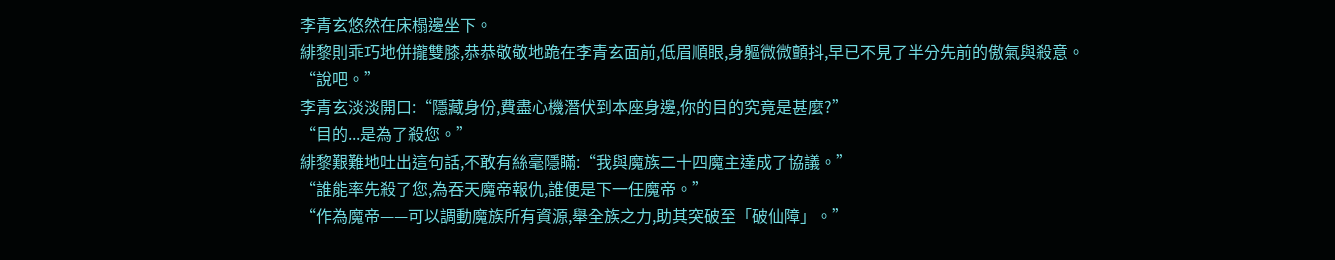李青玄悠然在床榻邊坐下。
緋黎則乖巧地併攏雙膝,恭恭敬敬地跪在李青玄面前,低眉順眼,身軀微微顫抖,早已不見了半分先前的傲氣與殺意。
“說吧。”
李青玄淡淡開口:“隱藏身份,費盡心機潛伏到本座身邊,你的目的究竟是甚麼?”
“目的...是為了殺您。”
緋黎艱難地吐出這句話,不敢有絲毫隱瞞:“我與魔族二十四魔主達成了協議。”
“誰能率先殺了您,為吞天魔帝報仇,誰便是下一任魔帝。”
“作為魔帝——可以調動魔族所有資源,舉全族之力,助其突破至「破仙障」。”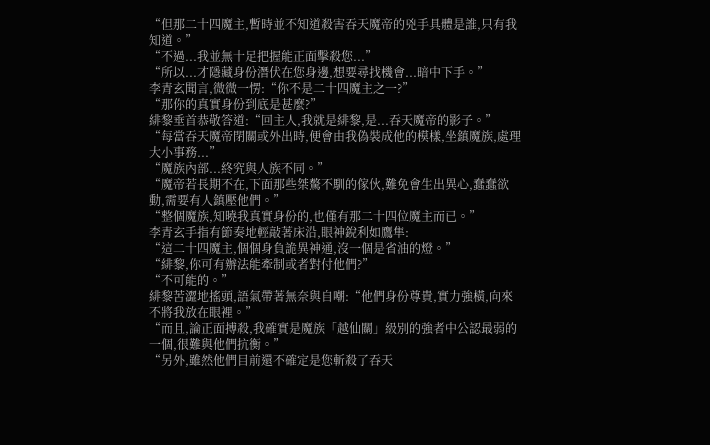“但那二十四魔主,暫時並不知道殺害吞天魔帝的兇手具體是誰,只有我知道。”
“不過...我並無十足把握能正面擊殺您...”
“所以...才隱藏身份潛伏在您身邊,想要尋找機會...暗中下手。”
李青玄聞言,微微一愣:“你不是二十四魔主之一?”
“那你的真實身份到底是甚麼?”
緋黎垂首恭敬答道:“回主人,我就是緋黎,是...吞天魔帝的影子。”
“每當吞天魔帝閉關或外出時,便會由我偽裝成他的模樣,坐鎮魔族,處理大小事務...”
“魔族內部...終究與人族不同。”
“魔帝若長期不在,下面那些桀驁不馴的傢伙,難免會生出異心,蠢蠢欲動,需要有人鎮壓他們。”
“整個魔族,知曉我真實身份的,也僅有那二十四位魔主而已。”
李青玄手指有節奏地輕敲著床沿,眼神銳利如鷹隼:
“這二十四魔主,個個身負詭異神通,沒一個是省油的燈。”
“緋黎,你可有辦法能牽制或者對付他們?”
“不可能的。”
緋黎苦澀地搖頭,語氣帶著無奈與自嘲:“他們身份尊貴,實力強橫,向來不將我放在眼裡。”
“而且,論正面搏殺,我確實是魔族「越仙關」級別的強者中公認最弱的一個,很難與他們抗衡。”
“另外,雖然他們目前還不確定是您斬殺了吞天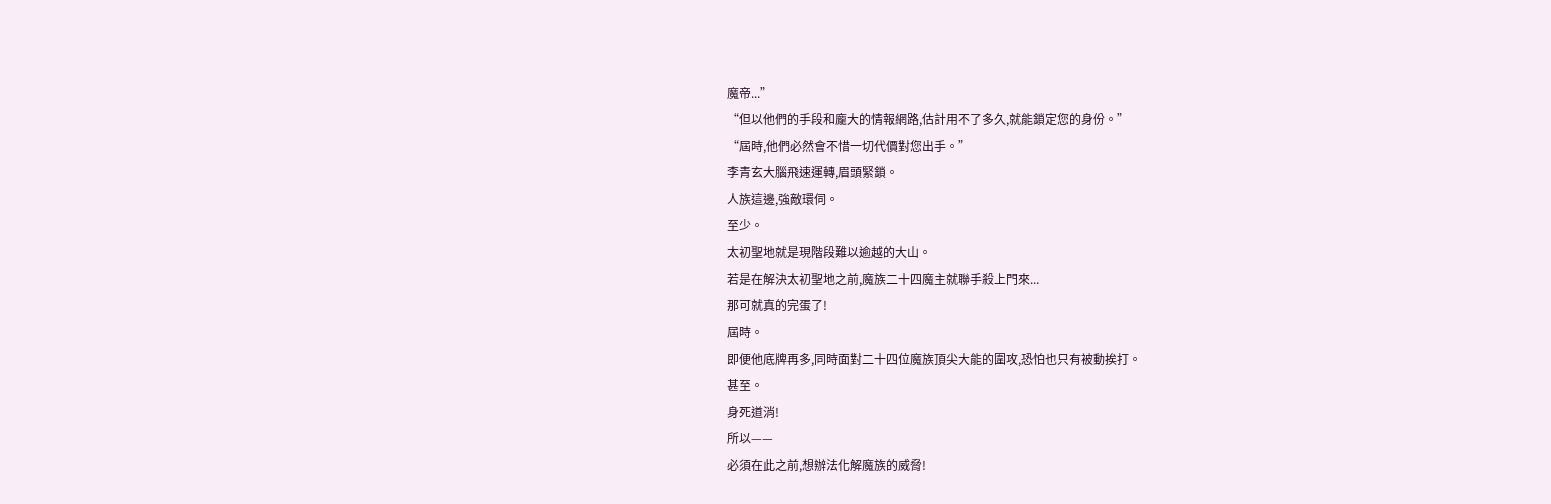魔帝...”
“但以他們的手段和龐大的情報網路,估計用不了多久,就能鎖定您的身份。”
“屆時,他們必然會不惜一切代價對您出手。”
李青玄大腦飛速運轉,眉頭緊鎖。
人族這邊,強敵環伺。
至少。
太初聖地就是現階段難以逾越的大山。
若是在解決太初聖地之前,魔族二十四魔主就聯手殺上門來...
那可就真的完蛋了!
屆時。
即便他底牌再多,同時面對二十四位魔族頂尖大能的圍攻,恐怕也只有被動挨打。
甚至。
身死道消!
所以——
必須在此之前,想辦法化解魔族的威脅!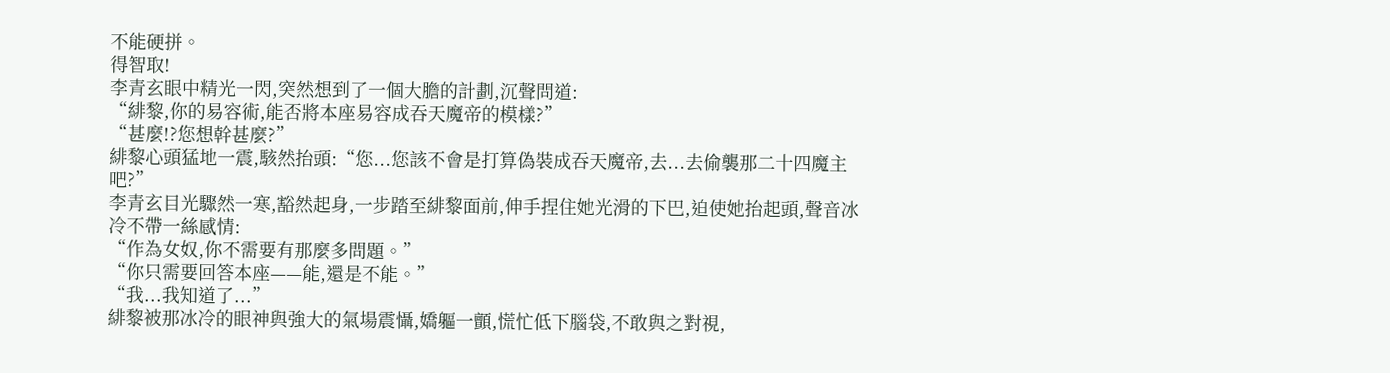不能硬拼。
得智取!
李青玄眼中精光一閃,突然想到了一個大膽的計劃,沉聲問道:
“緋黎,你的易容術,能否將本座易容成吞天魔帝的模樣?”
“甚麼!?您想幹甚麼?”
緋黎心頭猛地一震,駭然抬頭:“您...您該不會是打算偽裝成吞天魔帝,去...去偷襲那二十四魔主吧?”
李青玄目光驟然一寒,豁然起身,一步踏至緋黎面前,伸手捏住她光滑的下巴,迫使她抬起頭,聲音冰冷不帶一絲感情:
“作為女奴,你不需要有那麼多問題。”
“你只需要回答本座——能,還是不能。”
“我...我知道了...”
緋黎被那冰冷的眼神與強大的氣場震懾,嬌軀一顫,慌忙低下腦袋,不敢與之對視,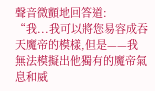聲音微顫地回答道:
“我...我可以將您易容成吞天魔帝的模樣,但是——我無法模擬出他獨有的魔帝氣息和威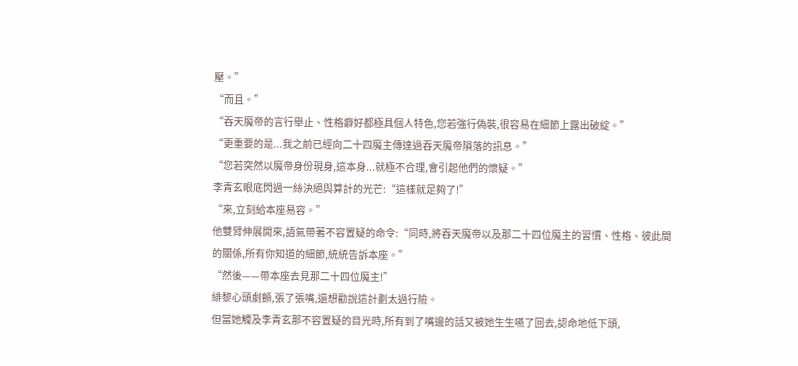壓。”
“而且。”
“吞天魔帝的言行舉止、性格癖好都極具個人特色,您若強行偽裝,很容易在細節上露出破綻。”
“更重要的是...我之前已經向二十四魔主傳達過吞天魔帝隕落的訊息。”
“您若突然以魔帝身份現身,這本身...就極不合理,會引起他們的懷疑。”
李青玄眼底閃過一絲決絕與算計的光芒:“這樣就足夠了!”
“來,立刻給本座易容。”
他雙臂伸展開來,語氣帶著不容置疑的命令:“同時,將吞天魔帝以及那二十四位魔主的習慣、性格、彼此間的關係,所有你知道的細節,統統告訴本座。”
“然後——帶本座去見那二十四位魔主!”
緋黎心頭劇顫,張了張嘴,還想勸說這計劃太過行險。
但當她觸及李青玄那不容置疑的目光時,所有到了嘴邊的話又被她生生嚥了回去,認命地低下頭,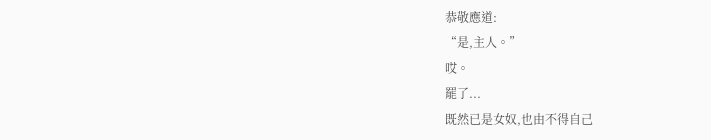恭敬應道:
“是,主人。”
哎。
罷了...
既然已是女奴,也由不得自己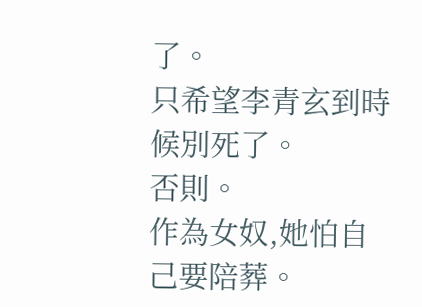了。
只希望李青玄到時候別死了。
否則。
作為女奴,她怕自己要陪葬。